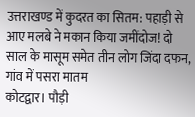उत्तराखण्ड में कुदरत का सितम: पहाड़ी से आए मलबे ने मकान किया जमींदोज! दो साल के मासूम समेत तीन लोग जिंदा दफन, गांव में पसरा मातम
कोटद्वार। पौड़ी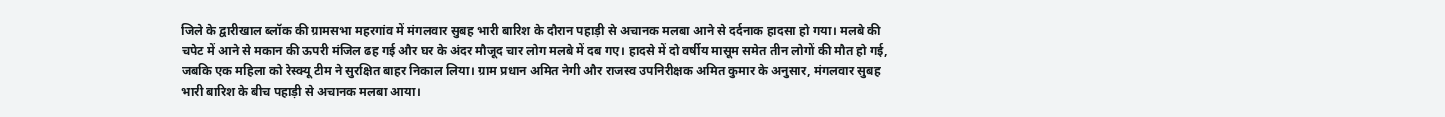जिले के द्वारीखाल ब्लॉक की ग्रामसभा महरगांव में मंगलवार सुबह भारी बारिश के दौरान पहाड़ी से अचानक मलबा आने से दर्दनाक हादसा हो गया। मलबे की चपेट में आने से मकान की ऊपरी मंजिल ढह गई और घर के अंदर मौजूद चार लोग मलबे में दब गए। हादसे में दो वर्षीय मासूम समेत तीन लोगों की मौत हो गई, जबकि एक महिला को रेस्क्यू टीम ने सुरक्षित बाहर निकाल लिया। ग्राम प्रधान अमित नेगी और राजस्व उपनिरीक्षक अमित कुमार के अनुसार, मंगलवार सुबह भारी बारिश के बीच पहाड़ी से अचानक मलबा आया।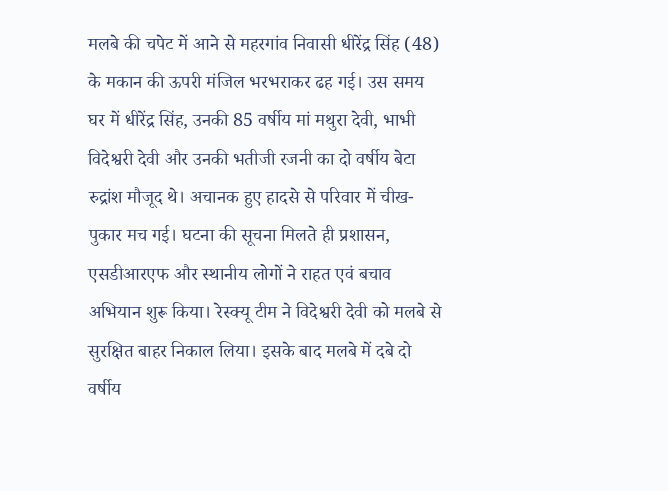मलबे की चपेट में आने से महरगांव निवासी धीरेंद्र सिंह (48) के मकान की ऊपरी मंजिल भरभराकर ढह गई। उस समय घर में धीरेंद्र सिंह, उनकी 85 वर्षीय मां मथुरा देवी, भाभी विदेश्वरी देवी और उनकी भतीजी रजनी का दो वर्षीय बेटा रुद्रांश मौजूद थे। अचानक हुए हादसे से परिवार में चीख-पुकार मच गई। घटना की सूचना मिलते ही प्रशासन, एसडीआरएफ और स्थानीय लोगों ने राहत एवं बचाव अभियान शुरू किया। रेस्क्यू टीम ने विदेश्वरी देवी को मलबे से सुरक्षित बाहर निकाल लिया। इसके बाद मलबे में दबे दो वर्षीय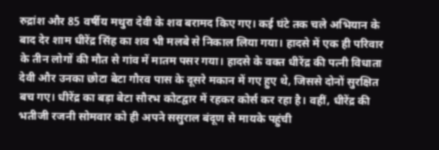रुद्रांश और 85 वर्षीय मथुरा देवी के शव बरामद किए गए। कई घंटे तक चले अभियान के बाद देर शाम धीरेंद्र सिंह का शव भी मलबे से निकाल लिया गया। हादसे में एक ही परिवार के तीन लोगों की मौत से गांव में मातम पसर गया। हादसे के वक्त धीरेंद्र की पत्नी विधाता देवी और उनका छोटा बेटा गौरव पास के दूसरे मकान में गए हुए थे, जिससे दोनों सुरक्षित बच गए। धीरेंद्र का बड़ा बेटा सौरभ कोटद्वार में रहकर कोर्स कर रहा है। वहीं, धीरेंद्र की भतीजी रजनी सोमवार को ही अपने ससुराल बंदूण से मायके पहुंची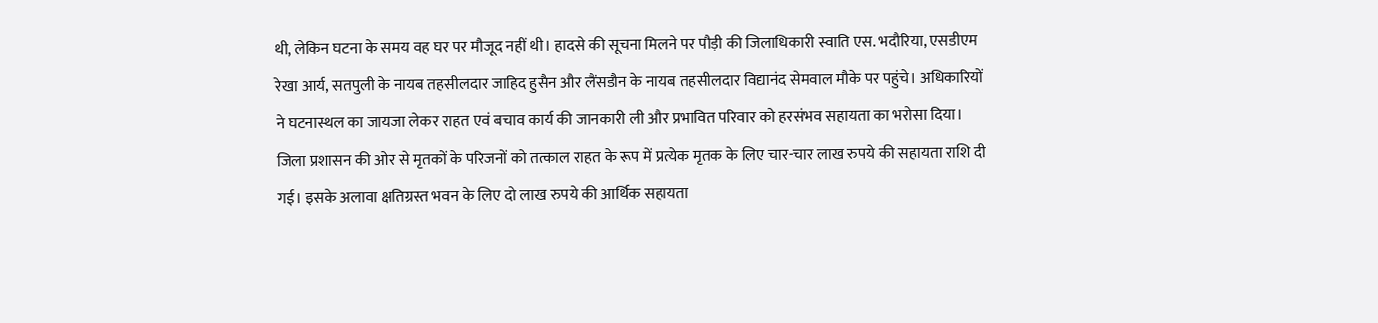थी, लेकिन घटना के समय वह घर पर मौजूद नहीं थी। हादसे की सूचना मिलने पर पौड़ी की जिलाधिकारी स्वाति एस. भदौरिया, एसडीएम रेखा आर्य, सतपुली के नायब तहसीलदार जाहिद हुसैन और लैंसडौन के नायब तहसीलदार विद्यानंद सेमवाल मौके पर पहुंचे। अधिकारियों ने घटनास्थल का जायजा लेकर राहत एवं बचाव कार्य की जानकारी ली और प्रभावित परिवार को हरसंभव सहायता का भरोसा दिया। जिला प्रशासन की ओर से मृतकों के परिजनों को तत्काल राहत के रूप में प्रत्येक मृतक के लिए चार-चार लाख रुपये की सहायता राशि दी गई। इसके अलावा क्षतिग्रस्त भवन के लिए दो लाख रुपये की आर्थिक सहायता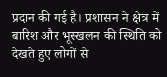प्रदान की गई है। प्रशासन ने क्षेत्र में बारिश और भूस्खलन की स्थिति को देखते हुए लोगों से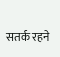सतर्क रहने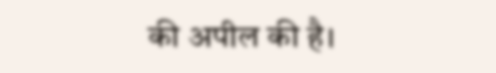की अपील की है।